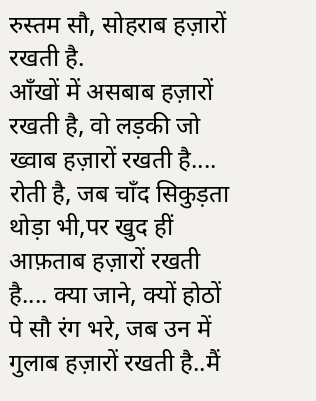रुस्तम सौ, सोहराब हज़ारों रखती है.
आँखों में असबाब हज़ारों रखती है, वो लड़की जो ख्वाब हज़ारों रखती है.... रोती है, जब चाँद सिकुड़ता थोड़ा भी,पर खुद हीं आफ़ताब हज़ारों रखती है.... क्या जाने, क्यों होठों पे सौ रंग भरे, जब उन में गुलाब हज़ारों रखती है..मैं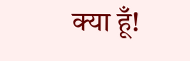क्या हूँ!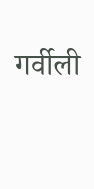गर्वीली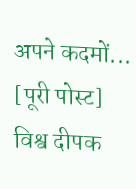अपने कदमों...
[पूरी पोस्ट]
विश्व दीपक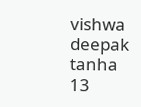vishwa deepak tanha
13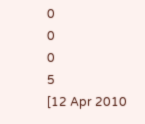0
0
0
5
[12 Apr 2010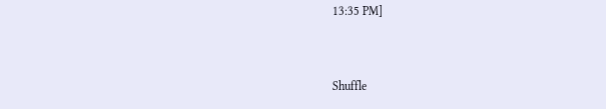13:35 PM]



Shuffle